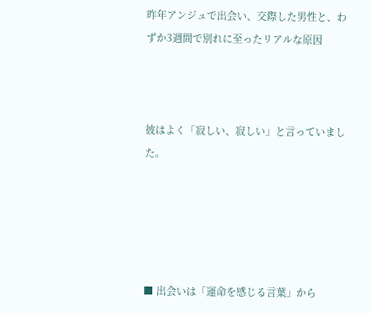昨年アンジュで出会い、交際した男性と、わずか3週間で別れに至ったリアルな原因



彼はよく「寂しい、寂しい」と言っていました。





■ 出会いは「運命を感じる言葉」から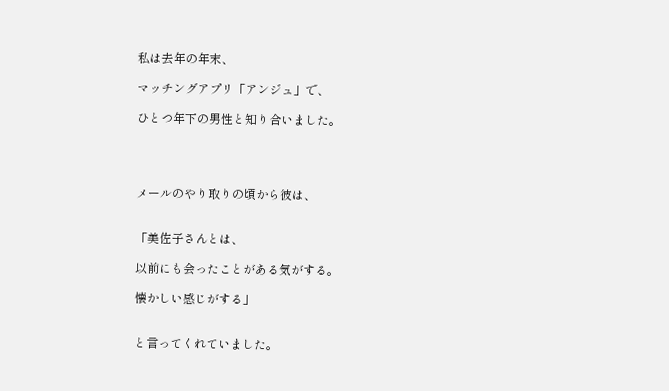私は去年の年末、

マッチングアプリ「アンジュ」で、

ひとつ年下の男性と知り合いました。




メールのやり取りの頃から彼は、


「美佐子さんとは、

以前にも会ったことがある気がする。

懐かしい感じがする」


と言ってくれていました。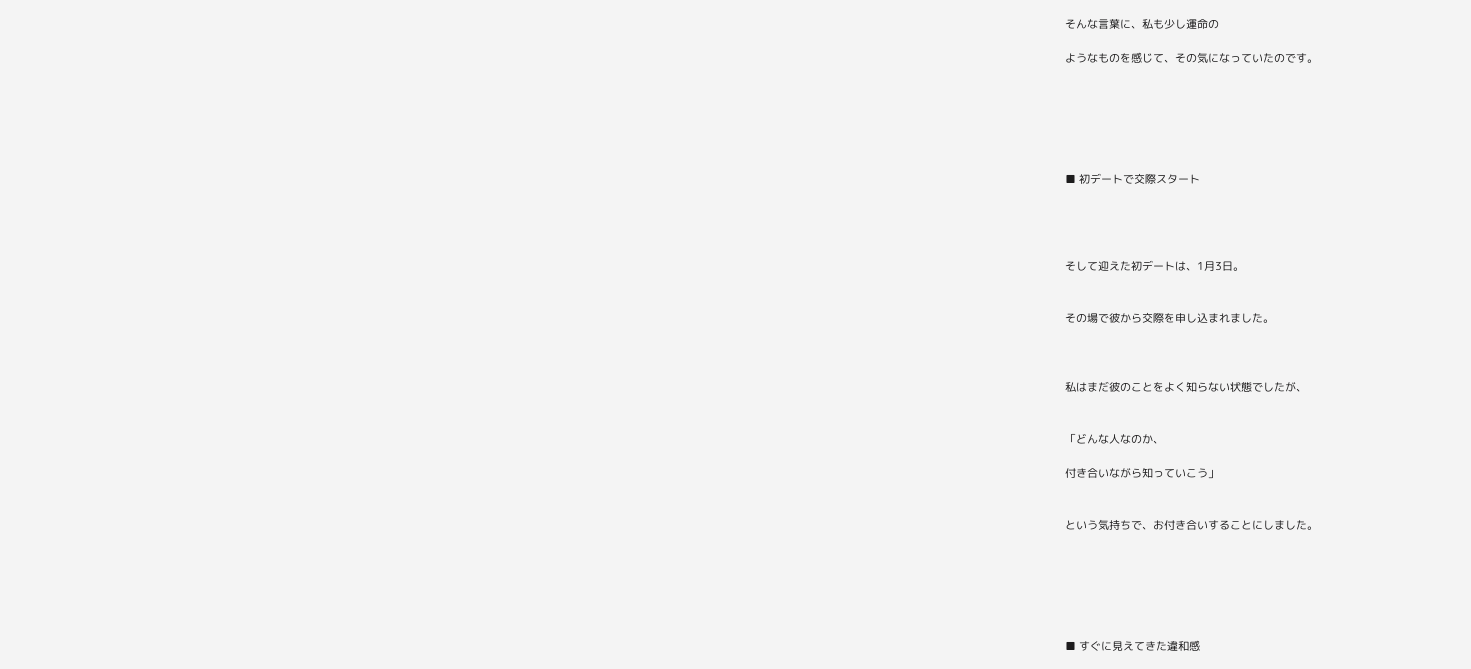そんな言葉に、私も少し運命の

ようなものを感じて、その気になっていたのです。






■ 初デートで交際スタート




そして迎えた初デートは、1月3日。


その場で彼から交際を申し込まれました。



私はまだ彼のことをよく知らない状態でしたが、


「どんな人なのか、

付き合いながら知っていこう」


という気持ちで、お付き合いすることにしました。






■ すぐに見えてきた違和感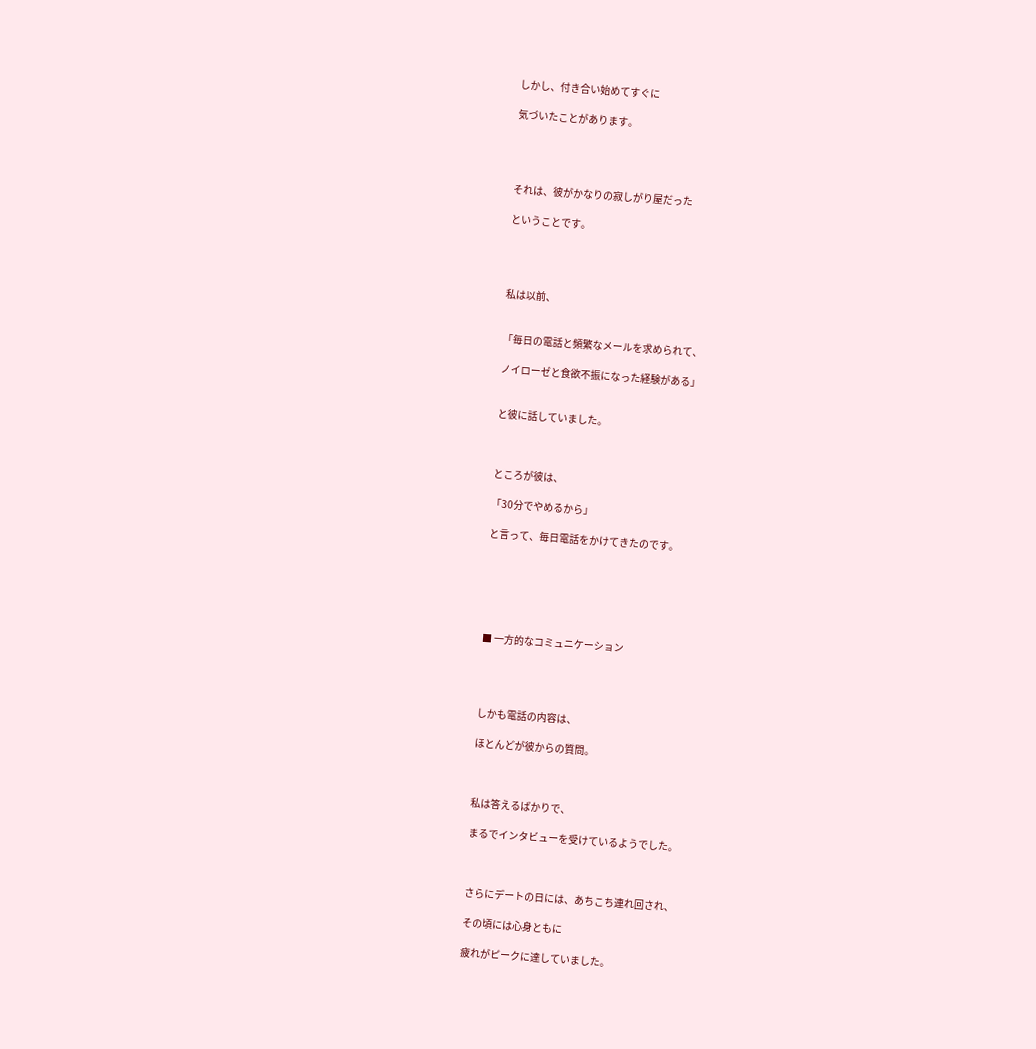しかし、付き合い始めてすぐに

気づいたことがあります。




それは、彼がかなりの寂しがり屋だった

ということです。




私は以前、


「毎日の電話と頻繁なメールを求められて、

ノイローゼと食欲不振になった経験がある」


と彼に話していました。



ところが彼は、

「30分でやめるから」

と言って、毎日電話をかけてきたのです。






■ 一方的なコミュニケーション




しかも電話の内容は、

ほとんどが彼からの質問。



私は答えるばかりで、

まるでインタビューを受けているようでした。



さらにデートの日には、あちこち連れ回され、

その頃には心身ともに

疲れがピークに達していました。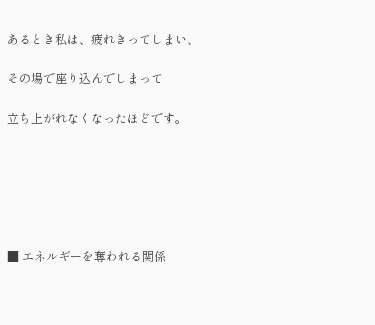あるとき私は、疲れきってしまい、

その場で座り込んでしまって

立ち上がれなくなったほどです。






■ エネルギーを奪われる関係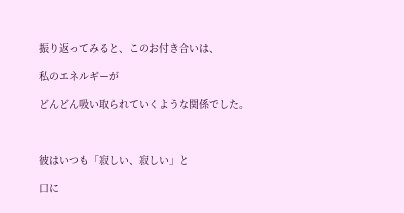振り返ってみると、このお付き合いは、

私のエネルギーが

どんどん吸い取られていくような関係でした。



彼はいつも「寂しい、寂しい」と

口に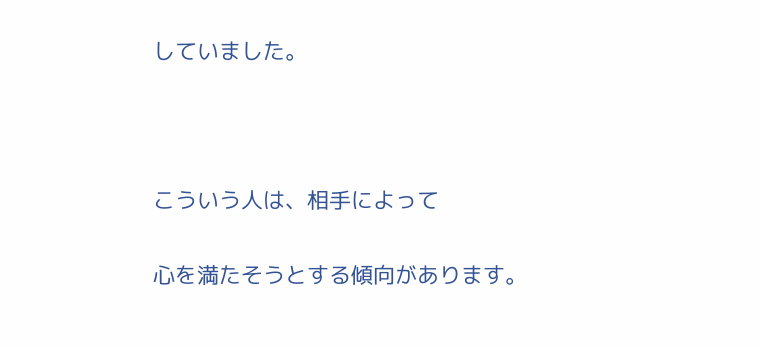していました。



こういう人は、相手によって

心を満たそうとする傾向があります。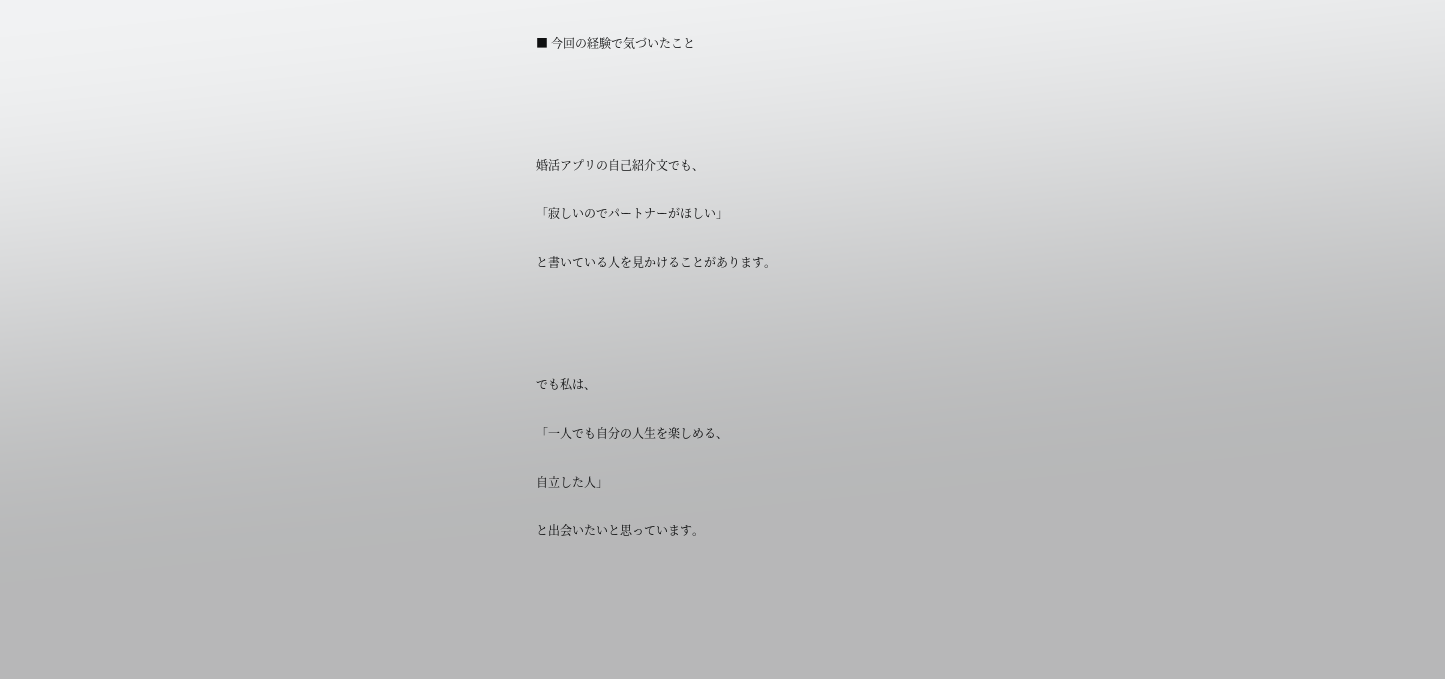■ 今回の経験で気づいたこと




婚活アプリの自己紹介文でも、

「寂しいのでパートナーがほしい」

と書いている人を見かけることがあります。




でも私は、

「一人でも自分の人生を楽しめる、

自立した人」

と出会いたいと思っています。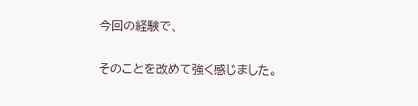今回の経験で、

そのことを改めて強く感じました。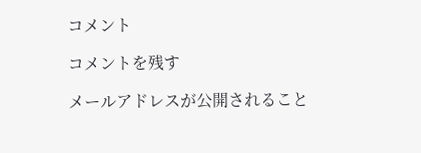コメント

コメントを残す

メールアドレスが公開されること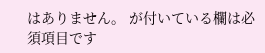はありません。 が付いている欄は必須項目です